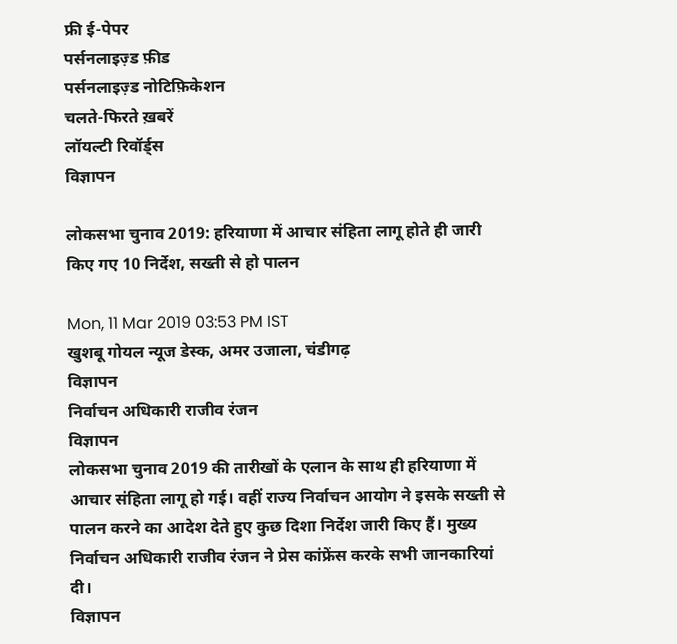फ्री ई-पेपर
पर्सनलाइज़्ड फ़ीड
पर्सनलाइज़्ड नोटिफ़िकेशन
चलते-फिरते ख़बरें
लॉयल्टी रिवॉर्ड्स
विज्ञापन

लोकसभा चुनाव 2019: हरियाणा में आचार संहिता लागू होते ही जारी किए गए 10 निर्देश, सख्ती से हो पालन

Mon, 11 Mar 2019 03:53 PM IST
खुशबू गोयल न्यूज डेस्क, अमर उजाला, चंडीगढ़
विज्ञापन
निर्वाचन अधिकारी राजीव रंजन
विज्ञापन
लोकसभा चुनाव 2019 की तारीखों के एलान के साथ ही हरियाणा में आचार संहिता लागू हो गई। वहीं राज्य निर्वाचन आयोग ने इसके सख्ती से पालन करने का आदेश देते हुए कुछ दिशा निर्देश जारी किए हैं। मुख्य निर्वाचन अधिकारी राजीव रंजन ने प्रेस कांफ्रेंस करके सभी जानकारियां दी।
विज्ञापन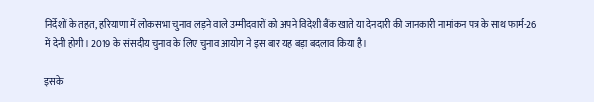निर्देशों के तहत, हरियाणा में लोकसभा चुनाव लड़ने वाले उम्मीदवारों को अपने विदेशी बैंक खाते या देनदारी की जानकारी नामांकन पत्र के साथ फार्म-26 में देनी होगी। 2019 के संसदीय चुनाव के लिए चुनाव आयोग ने इस बार यह बड़ा बदलाव किया है।

इसके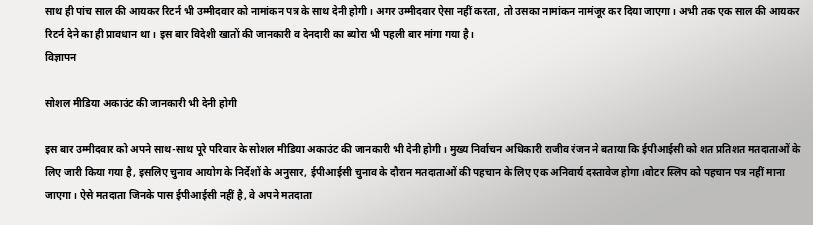साथ ही पांच साल की आयकर रिटर्न भी उम्मीदवार को नामांकन पत्र के साथ देनी होगी। अगर उम्मीदवार ऐसा नहीं करता, तो उसका नामांकन नामंजूर कर दिया जाएगा। अभी तक एक साल की आयकर रिटर्न देने का ही प्रावधान था। इस बार विदेशी खातों की जानकारी व देनदारी का ब्योरा भी पहली बार मांगा गया है।
विज्ञापन

सोशल मीडिया अकाउंट की जानकारी भी देनी होगी

इस बार उम्मीदवार को अपने साथ-साथ पूरे परिवार के सोशल मीडिया अकाउंट की जानकारी भी देनी होगी। मुख्य निर्वाचन अधिकारी राजीव रंजन ने बताया कि ईपीआईसी को शत प्रतिशत मतदाताओं के लिए जारी किया गया है, इसलिए चुनाव आयोग के निर्देशों के अनुसार, ईपीआईसी चुनाव के दौरान मतदाताओं की पहचान के लिए एक अनिवार्य दस्तावेज होगा।वोटर स्लिप को पहचान पत्र नहीं माना जाएगा। ऐसे मतदाता जिनके पास ईपीआईसी नहीं है, वे अपने मतदाता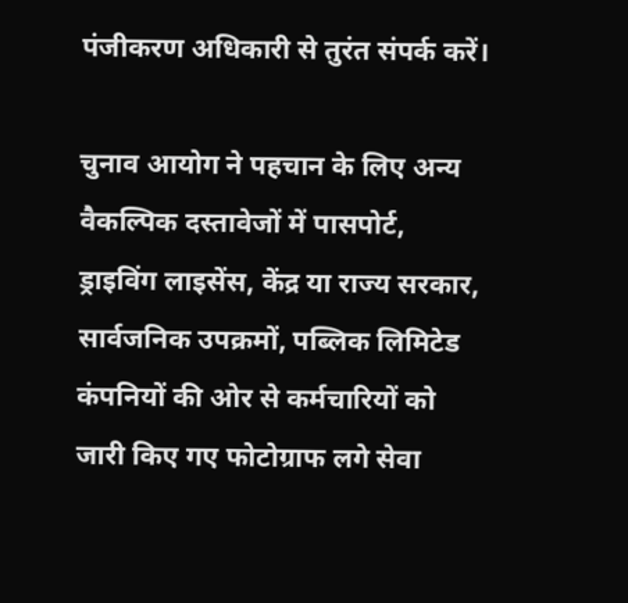पंजीकरण अधिकारी से तुरंत संपर्क करें।

चुनाव आयोग ने पहचान के लिए अन्य वैकल्पिक दस्तावेजों में पासपोर्ट, ड्राइविंग लाइसेंस, केंद्र या राज्य सरकार, सार्वजनिक उपक्रमों, पब्लिक लिमिटेड कंपनियों की ओर से कर्मचारियों को जारी किए गए फोटोग्राफ लगे सेवा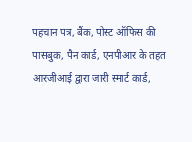पहचान पत्र, बैंक, पोस्ट ऑफिस की पासबुक, पैन कार्ड, एनपीआर के तहत आरजीआई द्वारा जारी स्मार्ट कार्ड,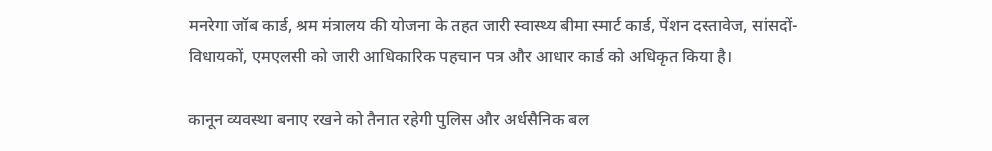मनरेगा जॉब कार्ड, श्रम मंत्रालय की योजना के तहत जारी स्वास्थ्य बीमा स्मार्ट कार्ड, पेंशन दस्तावेज, सांसदों-विधायकों, एमएलसी को जारी आधिकारिक पहचान पत्र और आधार कार्ड को अधिकृत किया है।

कानून व्यवस्था बनाए रखने को तैनात रहेगी पुलिस और अर्धसैनिक बल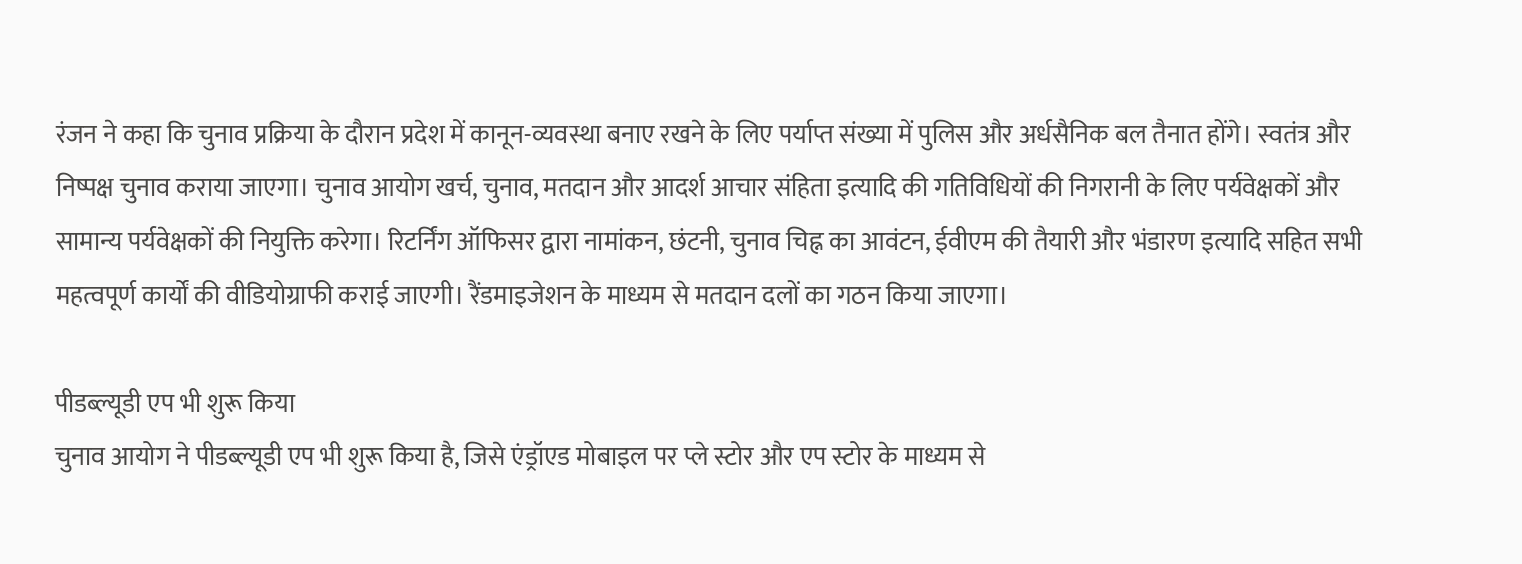रंजन ने कहा कि चुनाव प्रक्रिया के दौरान प्रदेश में कानून-व्यवस्था बनाए रखने के लिए पर्याप्त संख्या में पुलिस और अर्धसैनिक बल तैनात होंगे। स्वतंत्र और निष्पक्ष चुनाव कराया जाएगा। चुनाव आयोग खर्च, चुनाव, मतदान और आदर्श आचार संहिता इत्यादि की गतिविधियों की निगरानी के लिए पर्यवेक्षकों और सामान्य पर्यवेक्षकों की नियुक्ति करेगा। रिटर्निंग ऑफिसर द्वारा नामांकन, छंटनी, चुनाव चिह्न का आवंटन, ईवीएम की तैयारी और भंडारण इत्यादि सहित सभी महत्वपूर्ण कार्यों की वीडियोग्राफी कराई जाएगी। रैंडमाइजेशन के माध्यम से मतदान दलों का गठन किया जाएगा।

पीडब्ल्यूडी एप भी शुरू किया
चुनाव आयोग ने पीडब्ल्यूडी एप भी शुरू किया है, जिसे एंड्रॉएड मोबाइल पर प्ले स्टोर और एप स्टोर के माध्यम से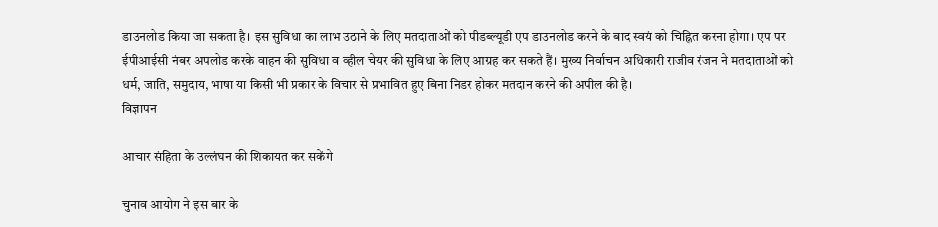डाउनलोड किया जा सकता है। इस सुविधा का लाभ उठाने के लिए मतदाताओं को पीडब्ल्यूडी एप डाउनलोड करने के बाद स्वयं को चिह्नित करना होगा। एप पर ईपीआईसी नंबर अपलोड करके वाहन की सुविधा व व्हील चेयर की सुविधा के लिए आग्रह कर सकते हैं। मुख्य निर्वाचन अधिकारी राजीव रंजन ने मतदाताओं को धर्म, जाति, समुदाय, भाषा या किसी भी प्रकार के विचार से प्रभावित हुए बिना निडर होकर मतदान करने की अपील की है।
विज्ञापन

आचार संहिता के उल्लंघन की शिकायत कर सकेंगे

चुनाव आयोग ने इस बार के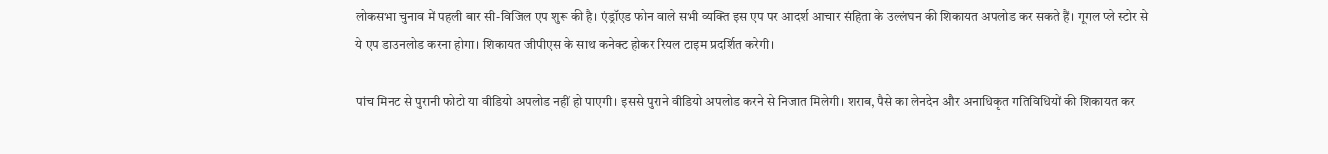लोकसभा चुनाव में पहली बार सी-विजिल एप शुरू की है। एंड्रॉएड फोन वाले सभी व्यक्ति इस एप पर आदर्श आचार संहिता के उल्लंघन की शिकायत अपलोड कर सकते हैं। गूगल प्ले स्टोर से ये एप डाउनलोड करना होगा। शिकायत जीपीएस के साथ कनेक्ट होकर रियल टाइम प्रदर्शित करेगी।

पांच मिनट से पुरानी फोटो या वीडियो अपलोड नहीं हो पाएगी। इससे पुराने वीडियो अपलोड करने से निजात मिलेगी। शराब, पैसे का लेनदेन और अनाधिकृत गतिविधियों की शिकायत कर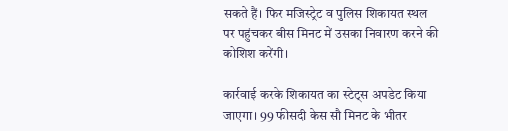सकते हैं। फिर मजिस्ट्रेट व पुलिस शिकायत स्थल पर पहुंचकर बीस मिनट में उसका निवारण करने की कोशिश करेंगी।

कार्रवाई करके शिकायत का स्टेट्स अपडेट किया जाएगा। 99 फीसदी केस सौ मिनट के भीतर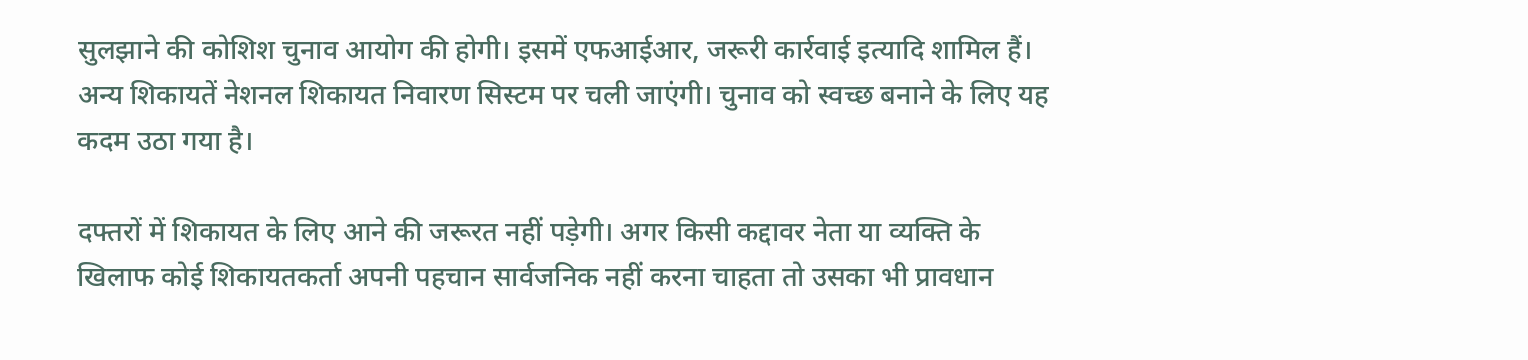सुलझाने की कोशिश चुनाव आयोग की होगी। इसमें एफआईआर, जरूरी कार्रवाई इत्यादि शामिल हैं। अन्य शिकायतें नेशनल शिकायत निवारण सिस्टम पर चली जाएंगी। चुनाव को स्वच्छ बनाने के लिए यह कदम उठा गया है।

दफ्तरों में शिकायत के लिए आने की जरूरत नहीं पड़ेगी। अगर किसी कद्दावर नेता या व्यक्ति के खिलाफ कोई शिकायतकर्ता अपनी पहचान सार्वजनिक नहीं करना चाहता तो उसका भी प्रावधान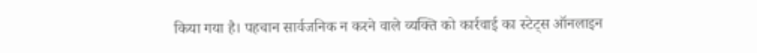किया गया है। पहचान सार्वजनिक न करने वाले व्यक्ति को कार्रवाई का स्टेट्स ऑनलाइन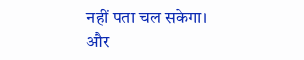नहीं पता चल सकेगा।
और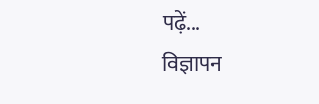पढ़ें...
विज्ञापन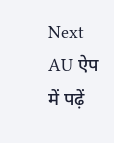Next
AU ऐप में पढ़ें